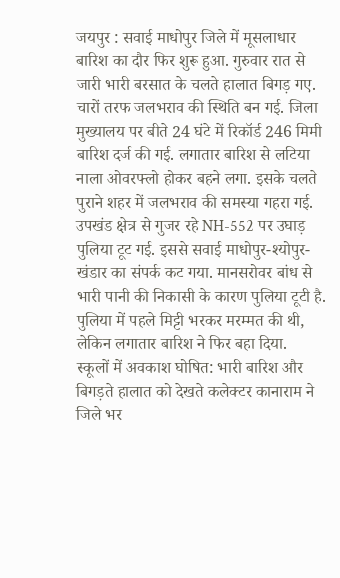जयपुर : सवाई माधोपुर जिले में मूसलाधार बारिश का दौर फिर शुरू हुआ. गुरुवार रात से जारी भारी बरसात के चलते हालात बिगड़ गए. चारों तरफ जलभराव की स्थिति बन गई. जिला मुख्यालय पर बीते 24 घंटे में रिकॉर्ड 246 मिमी बारिश दर्ज की गई. लगातार बारिश से लटिया नाला ओवरफ्लो होकर बहने लगा. इसके चलते पुराने शहर में जलभराव की समस्या गहरा गई. उपखंड क्षेत्र से गुजर रहे NH-552 पर उघाड़ पुलिया टूट गई. इससे सवाई माधोपुर-श्योपुर-खंडार का संपर्क कट गया. मानसरोवर बांध से भारी पानी की निकासी के कारण पुलिया टूटी है. पुलिया में पहले मिट्टी भरकर मरम्मत की थी, लेकिन लगातार बारिश ने फिर बहा दिया.
स्कूलों में अवकाश घोषित: भारी बारिश और बिगड़ते हालात को देखते कलेक्टर कानाराम ने जिले भर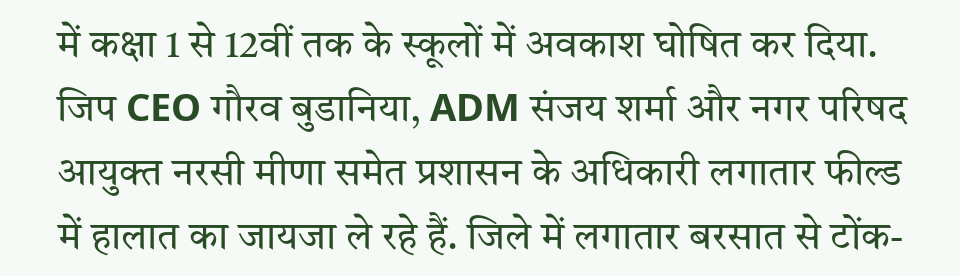में कक्षा 1 से 12वीं तक के स्कूलों में अवकाश घोषित कर दिया. जिप CEO गौरव बुडानिया, ADM संजय शर्मा और नगर परिषद आयुक्त नरसी मीणा समेत प्रशासन के अधिकारी लगातार फील्ड में हालात का जायजा ले रहे हैं. जिले में लगातार बरसात से टोंक-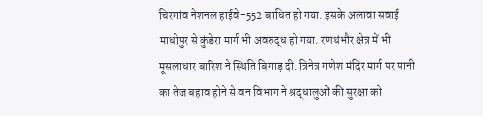चिरगांव नेशनल हाईवे-552 बाधित हो गया. इसके अलावा सवाई माधोपुर से कुंडेरा मार्ग भी अवरुद्ध हो गया. रणथंभौर क्षेत्र में भी मूसलाधार बारिश ने स्थिति बिगाड़ दी. त्रिनेत्र गणेश मंदिर मार्ग पर पानी का तेज बहाव होने से वन विभाग ने श्रद्धालुओं की सुरक्षा को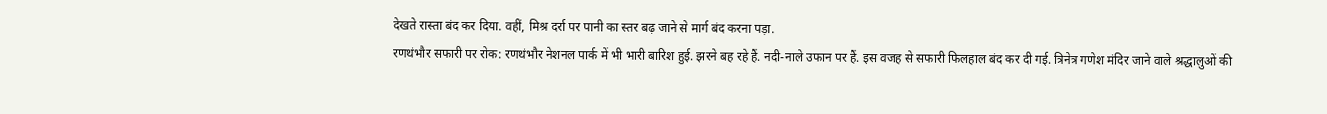देखते रास्ता बंद कर दिया. वहीं, मिश्र दर्रा पर पानी का स्तर बढ़ जाने से मार्ग बंद करना पड़ा.
रणथंभौर सफारी पर रोक: रणथंभौर नेशनल पार्क में भी भारी बारिश हुई. झरने बह रहे हैं. नदी-नाले उफान पर हैं. इस वजह से सफारी फिलहाल बंद कर दी गई. त्रिनेत्र गणेश मंदिर जाने वाले श्रद्धालुओं की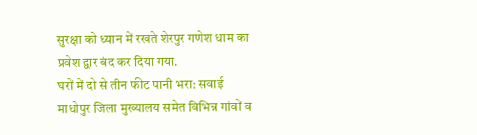सुरक्षा को ध्यान में रखते शेरपुर गणेश धाम का प्रवेश द्वार बंद कर दिया गया.
घरों में दो से तीन फीट पानी भरा: सवाई माधोपुर जिला मुख्यालय समेत विभिन्न गांवों व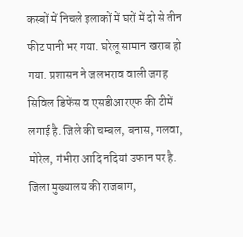कस्बों में निचले इलाकों में घरों में दो से तीन फीट पानी भर गया. घरेलू सामान खराब हो गया. प्रशासन ने जलभराव वाली जगह सिविल डिफेंस व एसडीआरएफ की टीमें लगाई है. जिले की चम्बल, बनास, गलवा, मोरेल, गंभीरा आदि नदियां उफान पर है. जिला मुख्यालय की राजबाग,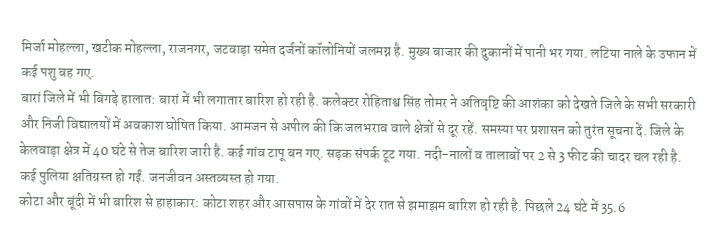मिर्जा मोहल्ला, खटीक मोहल्ला, राजनगर, जटवाड़ा समेत दर्जनों कॉलोनियों जलमग्न है. मुख्य बाजार की दुकानों में पानी भर गया. लटिया नाले के उफान में कई पशु बह गए.
बारां जिले में भी बिगड़े हालात: बारां में भी लगातार बारिश हो रही है. कलेक्टर रोहिताश्व सिंह तोमर ने अतिवृष्टि की आशंका को देखते जिले के सभी सरकारी और निजी विद्यालयों में अवकाश घोषित किया. आमजन से अपील की कि जलभराव वाले क्षेत्रों से दूर रहें. समस्या पर प्रशासन को तुरंत सूचना दें. जिले के केलवाड़ा क्षेत्र में 40 घंटे से तेज बारिश जारी है. कई गांव टापू बन गए. सड़क संपर्क टूट गया. नदी-नालों व तालाबों पर 2 से 3 फीट की चादर चल रही है. कई पुलिया क्षतिग्रस्त हो गईं. जनजीवन अस्तव्यस्त हो गया.
कोटा और बूंदी में भी बारिश से हाहाकार: कोटा शहर और आसपास के गांवों में देर रात से झमाझम बारिश हो रही है. पिछले 24 घंटे में 35.6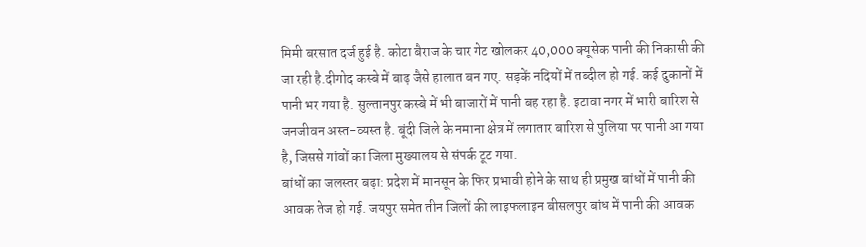मिमी बरसात दर्ज हुई है. कोटा बैराज के चार गेट खोलकर 40,000 क्यूसेक पानी की निकासी की जा रही है.दीगोद कस्बे में बाढ़ जैसे हालात बन गए. सड़कें नदियों में तब्दील हो गई. कई दुकानों में पानी भर गया है. सुल्तानपुर कस्बे में भी बाजारों में पानी बह रहा है. इटावा नगर में भारी बारिश से जनजीवन अस्त-व्यस्त है. बूंदी जिले के नमाना क्षेत्र में लगातार बारिश से पुलिया पर पानी आ गया है, जिससे गांवों का जिला मुख्यालय से संपर्क टूट गया.
बांधों का जलस्तर बढ़ा: प्रदेश में मानसून के फिर प्रभावी होने के साथ ही प्रमुख बांधों में पानी की आवक तेज हो गई. जयपुर समेत तीन जिलों की लाइफलाइन बीसलपुर बांध में पानी की आवक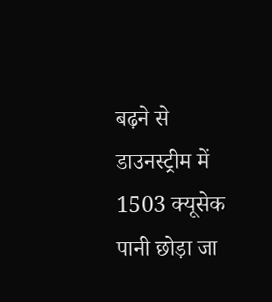बढ़ने से डाउनस्ट्रीम में 1503 क्यूसेक पानी छोड़ा जा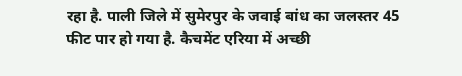रहा है. पाली जिले में सुमेरपुर के जवाई बांध का जलस्तर 45 फीट पार हो गया है. कैचमेंट एरिया में अच्छी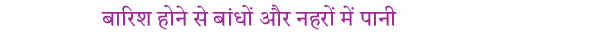बारिश होने से बांधों और नहरों में पानी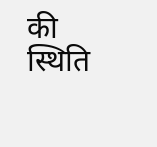की स्थिति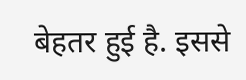बेहतर हुई है. इससे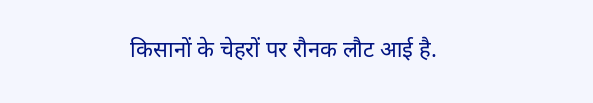किसानों के चेहरों पर रौनक लौट आई है.